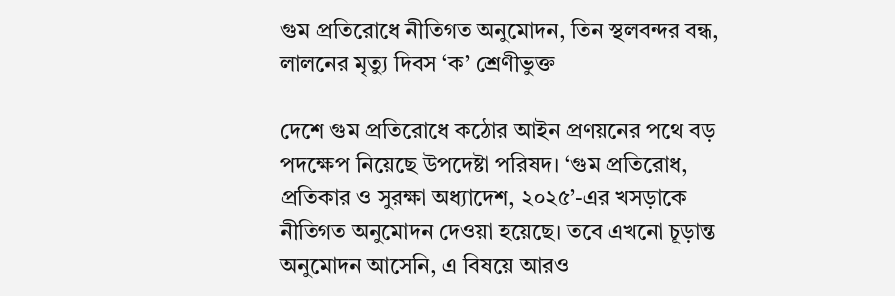গুম প্রতিরোধে নীতিগত অনুমোদন, তিন স্থলবন্দর বন্ধ, লালনের মৃত্যু দিবস ‘ক’ শ্রেণীভুক্ত

দেশে গুম প্রতিরোধে কঠোর আইন প্রণয়নের পথে বড় পদক্ষেপ নিয়েছে উপদেষ্টা পরিষদ। ‘গুম প্রতিরোধ, প্রতিকার ও সুরক্ষা অধ্যাদেশ, ২০২৫’-এর খসড়াকে নীতিগত অনুমোদন দেওয়া হয়েছে। তবে এখনো চূড়ান্ত অনুমোদন আসেনি, এ বিষয়ে আরও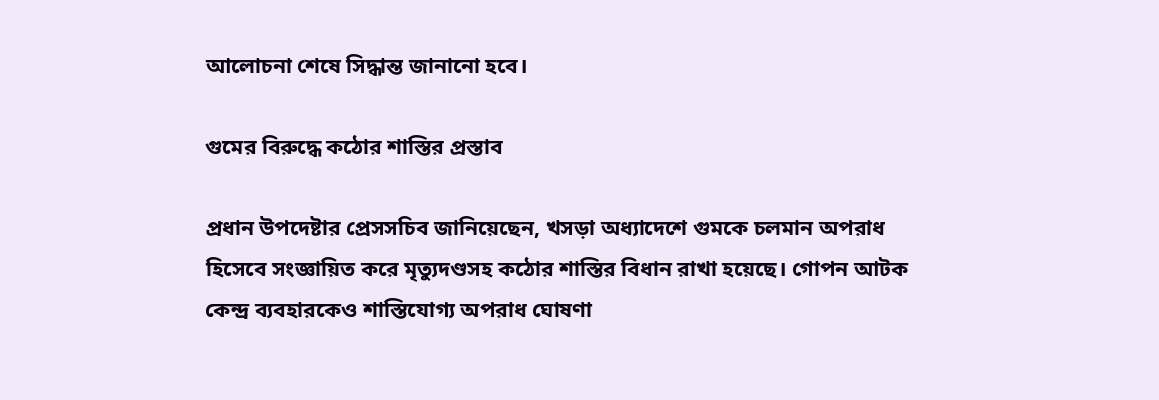আলোচনা শেষে সিদ্ধান্ত জানানো হবে।

গুমের বিরুদ্ধে কঠোর শাস্তির প্রস্তাব

প্রধান উপদেষ্টার প্রেসসচিব জানিয়েছেন, খসড়া অধ্যাদেশে গুমকে চলমান অপরাধ হিসেবে সংজ্ঞায়িত করে মৃত্যুদণ্ডসহ কঠোর শাস্তির বিধান রাখা হয়েছে। গোপন আটক কেন্দ্র ব্যবহারকেও শাস্তিযোগ্য অপরাধ ঘোষণা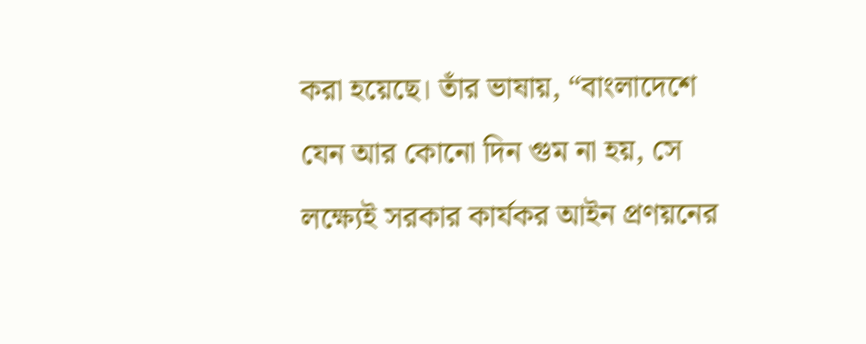করা হয়েছে। তাঁর ভাষায়, “বাংলাদেশে যেন আর কোনো দিন গুম না হয়, সে লক্ষ্যেই সরকার কার্যকর আইন প্রণয়নের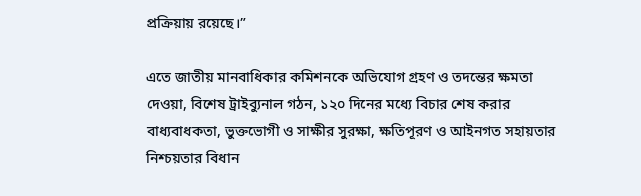প্রক্রিয়ায় রয়েছে।”

এতে জাতীয় মানবাধিকার কমিশনকে অভিযোগ গ্রহণ ও তদন্তের ক্ষমতা দেওয়া, বিশেষ ট্রাইব্যুনাল গঠন, ১২০ দিনের মধ্যে বিচার শেষ করার বাধ্যবাধকতা, ভুক্তভোগী ও সাক্ষীর সুরক্ষা, ক্ষতিপূরণ ও আইনগত সহায়তার নিশ্চয়তার বিধান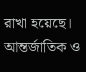রাখা হয়েছে। আন্তর্জাতিক ও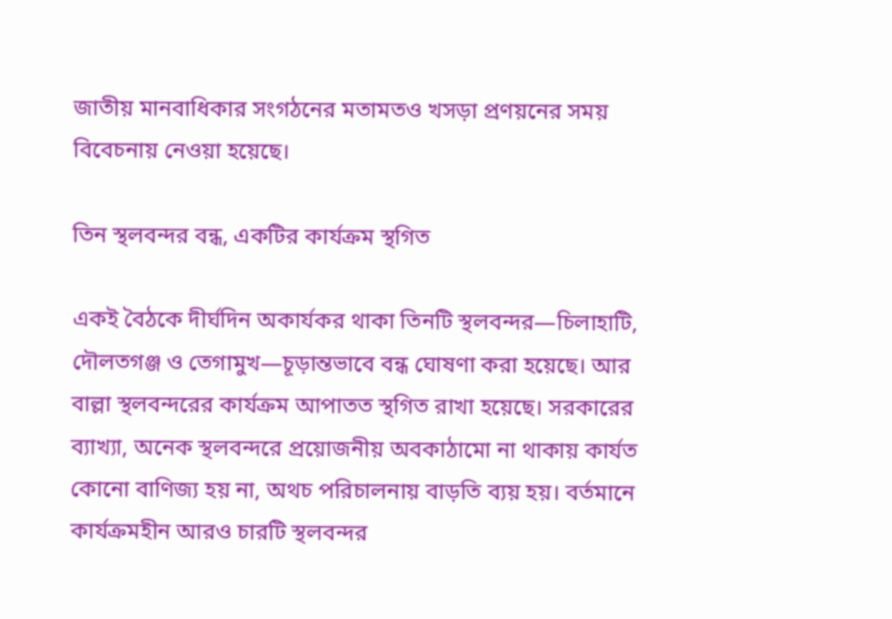জাতীয় মানবাধিকার সংগঠনের মতামতও খসড়া প্রণয়নের সময় বিবেচনায় নেওয়া হয়েছে।

তিন স্থলবন্দর বন্ধ, একটির কার্যক্রম স্থগিত

একই বৈঠকে দীর্ঘদিন অকার্যকর থাকা তিনটি স্থলবন্দর—চিলাহাটি, দৌলতগঞ্জ ও তেগামুখ—চূড়ান্তভাবে বন্ধ ঘোষণা করা হয়েছে। আর বাল্লা স্থলবন্দরের কার্যক্রম আপাতত স্থগিত রাখা হয়েছে। সরকারের ব্যাখ্যা, অনেক স্থলবন্দরে প্রয়োজনীয় অবকাঠামো না থাকায় কার্যত কোনো বাণিজ্য হয় না, অথচ পরিচালনায় বাড়তি ব্যয় হয়। বর্তমানে কার্যক্রমহীন আরও চারটি স্থলবন্দর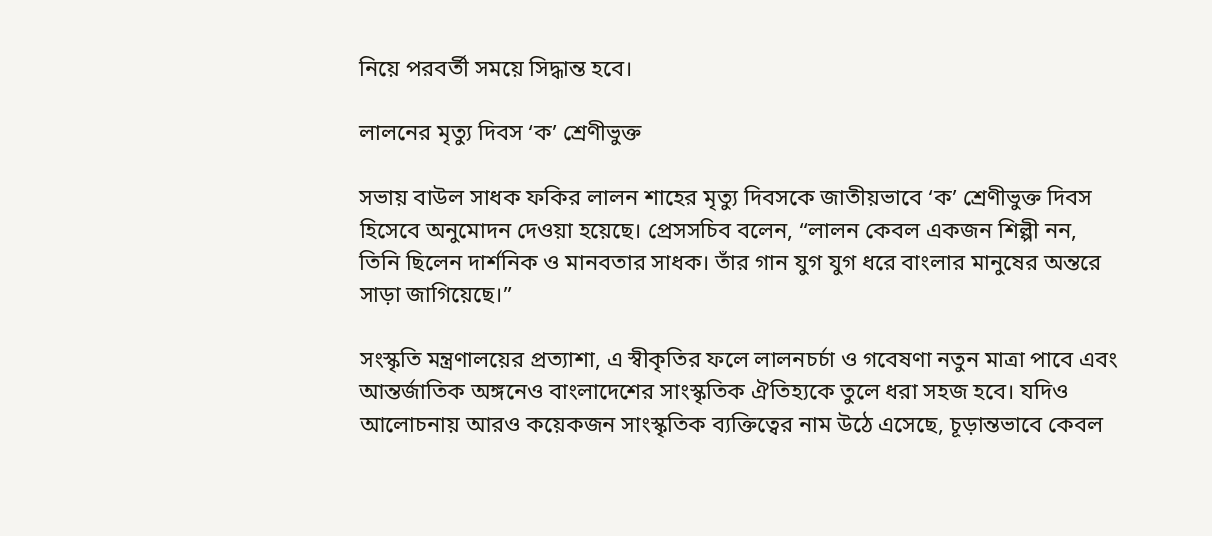নিয়ে পরবর্তী সময়ে সিদ্ধান্ত হবে।

লালনের মৃত্যু দিবস ‘ক’ শ্রেণীভুক্ত

সভায় বাউল সাধক ফকির লালন শাহের মৃত্যু দিবসকে জাতীয়ভাবে ‘ক’ শ্রেণীভুক্ত দিবস হিসেবে অনুমোদন দেওয়া হয়েছে। প্রেসসচিব বলেন, “লালন কেবল একজন শিল্পী নন, তিনি ছিলেন দার্শনিক ও মানবতার সাধক। তাঁর গান যুগ যুগ ধরে বাংলার মানুষের অন্তরে সাড়া জাগিয়েছে।”

সংস্কৃতি মন্ত্রণালয়ের প্রত্যাশা, এ স্বীকৃতির ফলে লালনচর্চা ও গবেষণা নতুন মাত্রা পাবে এবং আন্তর্জাতিক অঙ্গনেও বাংলাদেশের সাংস্কৃতিক ঐতিহ্যকে তুলে ধরা সহজ হবে। যদিও আলোচনায় আরও কয়েকজন সাংস্কৃতিক ব্যক্তিত্বের নাম উঠে এসেছে, চূড়ান্তভাবে কেবল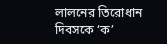লালনের তিরোধান দিবসকে ‘ক’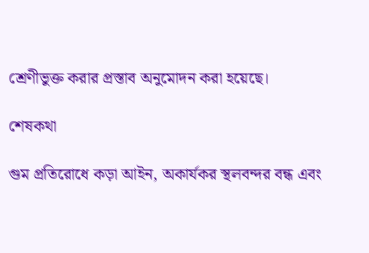শ্রেণীভুক্ত করার প্রস্তাব অনুমোদন করা হয়েছে।

শেষকথা

গুম প্রতিরোধে কড়া আইন, অকার্যকর স্থলবন্দর বন্ধ এবং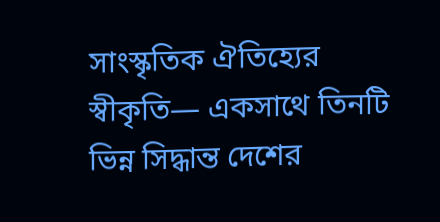সাংস্কৃতিক ঐতিহ্যের স্বীকৃতি— একসাথে তিনটি ভিন্ন সিদ্ধান্ত দেশের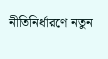নীতিনির্ধারণে নতুন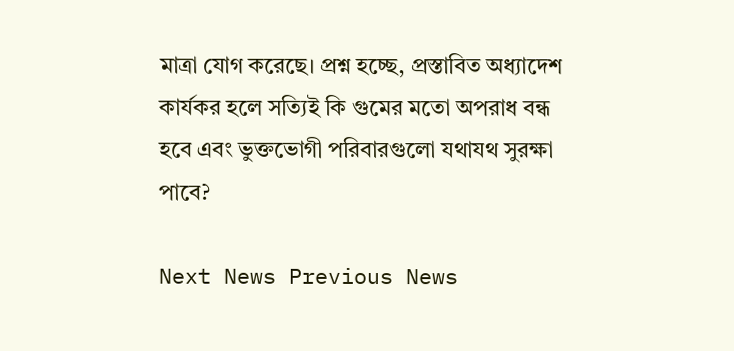মাত্রা যোগ করেছে। প্রশ্ন হচ্ছে, প্রস্তাবিত অধ্যাদেশ কার্যকর হলে সত্যিই কি গুমের মতো অপরাধ বন্ধ হবে এবং ভুক্তভোগী পরিবারগুলো যথাযথ সুরক্ষা পাবে?

Next News Previous News